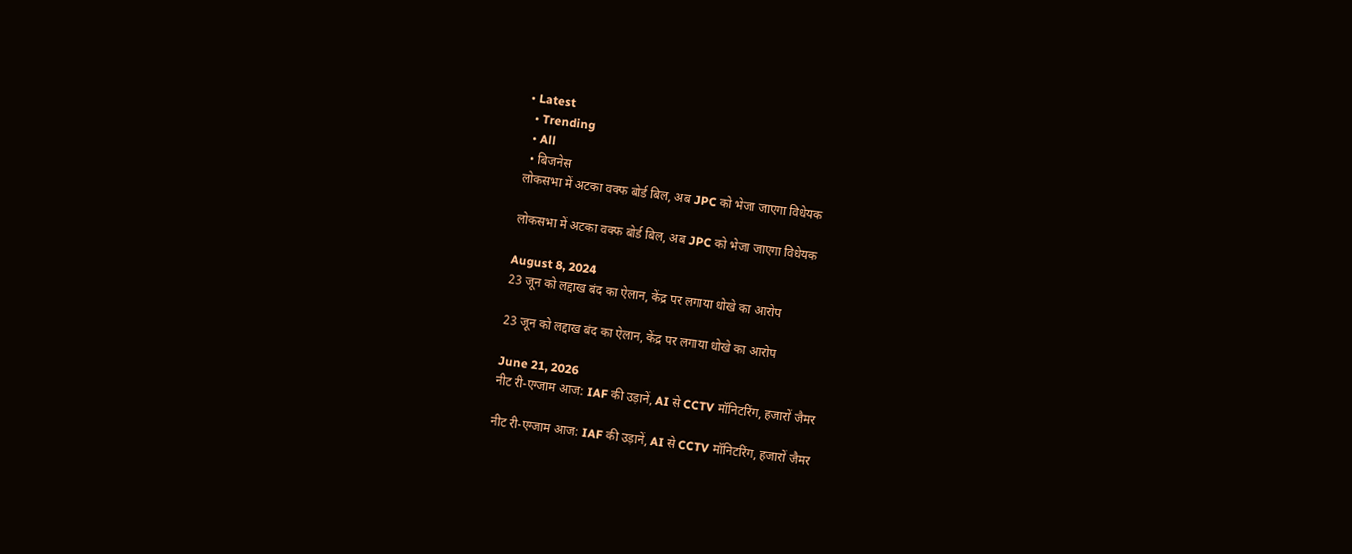• Latest
  • Trending
  • All
  • बिजनेस
लोकसभा में अटका वक्फ बोर्ड बिल, अब JPC को भेजा जाएगा विधेयक

लोकसभा में अटका वक्फ बोर्ड बिल, अब JPC को भेजा जाएगा विधेयक

August 8, 2024
23 जून को लद्दाख बंद का ऐलान, केंद्र पर लगाया धोखे का आरोप

23 जून को लद्दाख बंद का ऐलान, केंद्र पर लगाया धोखे का आरोप

June 21, 2026
नीट री-एग्जाम आज: IAF की उड़ानें, AI से CCTV मॉनिटरिंग, हजारों जैमर

नीट री-एग्जाम आज: IAF की उड़ानें, AI से CCTV मॉनिटरिंग, हजारों जैमर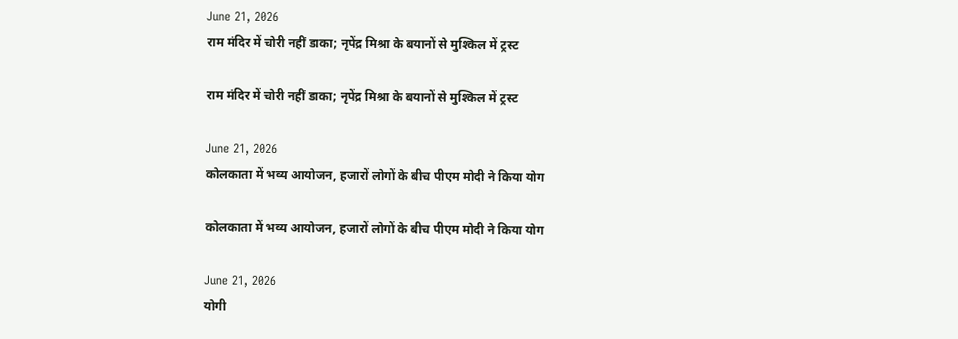June 21, 2026
राम मंदिर में चोरी नहीं डाका; नृपेंद्र मिश्रा के बयानों से मुश्किल में ट्रस्ट

राम मंदिर में चोरी नहीं डाका; नृपेंद्र मिश्रा के बयानों से मुश्किल में ट्रस्ट

June 21, 2026
कोलकाता में भव्य आयोजन, हजारों लोगों के बीच पीएम मोदी ने किया योग

कोलकाता में भव्य आयोजन, हजारों लोगों के बीच पीएम मोदी ने किया योग

June 21, 2026
योगी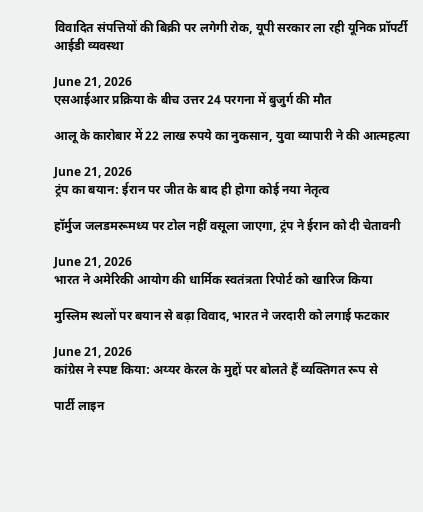विवादित संपत्तियों की बिक्री पर लगेगी रोक, यूपी सरकार ला रही यूनिक प्रॉपर्टी आईडी व्यवस्था

June 21, 2026
एसआईआर प्रक्रिया के बीच उत्तर 24 परगना में बुजुर्ग की मौत

आलू के कारोबार में 22 लाख रुपये का नुकसान, युवा व्यापारी ने की आत्महत्या

June 21, 2026
ट्रंप का बयान: ईरान पर जीत के बाद ही होगा कोई नया नेतृत्व

हॉर्मुज जलडमरूमध्य पर टोल नहीं वसूला जाएगा, ट्रंप ने ईरान को दी चेतावनी

June 21, 2026
भारत ने अमेरिकी आयोग की धार्मिक स्वतंत्रता रिपोर्ट को खारिज किया

मुस्लिम स्थलों पर बयान से बढ़ा विवाद, भारत ने जरदारी को लगाई फटकार

June 21, 2026
कांग्रेस ने स्पष्ट किया: अय्यर केरल के मुद्दों पर बोलते हैं व्यक्तिगत रूप से

पार्टी लाइन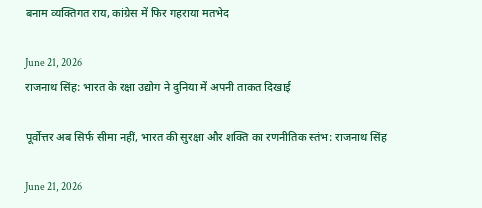बनाम व्यक्तिगत राय, कांग्रेस में फिर गहराया मतभेद

June 21, 2026
राजनाथ सिंह: भारत के रक्षा उद्योग ने दुनिया में अपनी ताकत दिखाई

पूर्वोत्तर अब सिर्फ सीमा नहीं, भारत की सुरक्षा और शक्ति का रणनीतिक स्तंभ: राजनाथ सिंह

June 21, 2026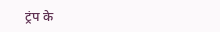ट्रंप के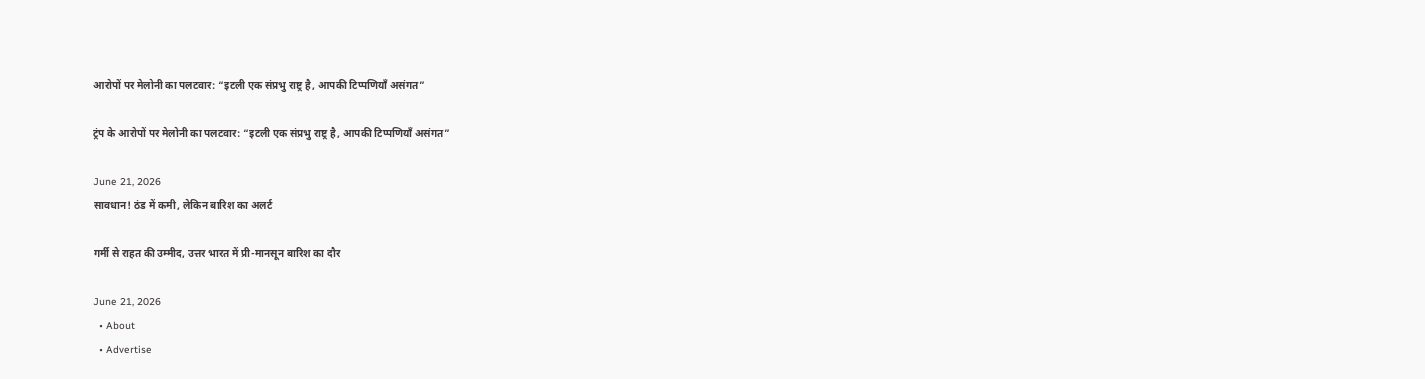आरोपों पर मेलोनी का पलटवार: “इटली एक संप्रभु राष्ट्र है, आपकी टिप्पणियाँ असंगत”

ट्रंप के आरोपों पर मेलोनी का पलटवार: “इटली एक संप्रभु राष्ट्र है, आपकी टिप्पणियाँ असंगत”

June 21, 2026
सावधान! ठंड में कमी, लेकिन बारिश का अलर्ट

गर्मी से राहत की उम्मीद, उत्तर भारत में प्री-मानसून बारिश का दौर

June 21, 2026
  • About
  • Advertise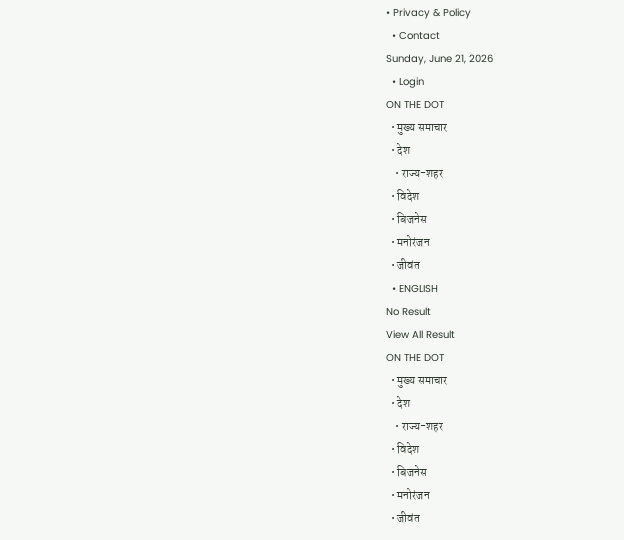• Privacy & Policy
  • Contact
Sunday, June 21, 2026
  • Login
ON THE DOT
  • मुख्य समाचार
  • देश
    • राज्य-शहर
  • विदेश
  • बिजनेस
  • मनोरंजन
  • जीवंत
  • ENGLISH
No Result
View All Result
ON THE DOT
  • मुख्य समाचार
  • देश
    • राज्य-शहर
  • विदेश
  • बिजनेस
  • मनोरंजन
  • जीवंत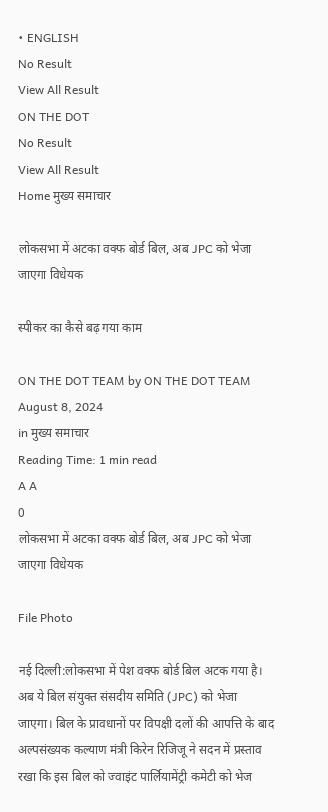• ENGLISH
No Result
View All Result
ON THE DOT
No Result
View All Result
Home मुख्य समाचार

लोकसभा में अटका वक्फ बोर्ड बिल, अब JPC को भेजा जाएगा विधेयक

स्पीकर का कैसे बढ़ गया काम

ON THE DOT TEAM by ON THE DOT TEAM
August 8, 2024
in मुख्य समाचार
Reading Time: 1 min read
A A
0
लोकसभा में अटका वक्फ बोर्ड बिल, अब JPC को भेजा जाएगा विधेयक

File Photo

नई दिल्ली:लोकसभा में पेश वक्फ बोर्ड बिल अटक गया है। अब ये बिल संयुक्त संसदीय समिति (JPC) को भेजा जाएगा। बिल के प्रावधानों पर विपक्षी दलों की आपत्ति के बाद अल्पसंख्यक कल्याण मंत्री किरेन रिजिजू ने सदन में प्रस्ताव रखा कि इस बिल को ज्वाइंट पार्लियामेंट्री कमेटी को भेज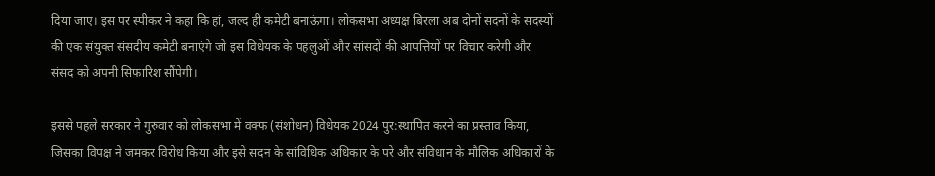दिया जाए। इस पर स्पीकर ने कहा कि हां, जल्द ही कमेटी बनाऊंगा। लोकसभा अध्यक्ष बिरला अब दोनों सदनों के सदस्यों की एक संयुक्त संसदीय कमेटी बनाएंगे जो इस विधेयक के पहलुओं और सांसदों की आपत्तियों पर विचार करेगी और संसद को अपनी सिफारिश सौंपेगी।

इससे पहले सरकार ने गुरुवार को लोकसभा में वक्फ (संशोधन) विधेयक 2024 पुर:स्थापित करने का प्रस्ताव किया, जिसका विपक्ष ने जमकर विरोध किया और इसे सदन के सांविधिक अधिकार के परे और संविधान के मौलिक अधिकारों के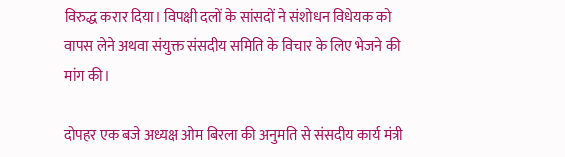विरुद्ध करार दिया। विपक्षी दलों के सांसदों ने संशोधन विधेयक को वापस लेने अथवा संयुक्त संसदीय समिति के विचार के लिए भेजने की मांग की।

दोपहर एक बजे अध्यक्ष ओम बिरला की अनुमति से संसदीय कार्य मंत्री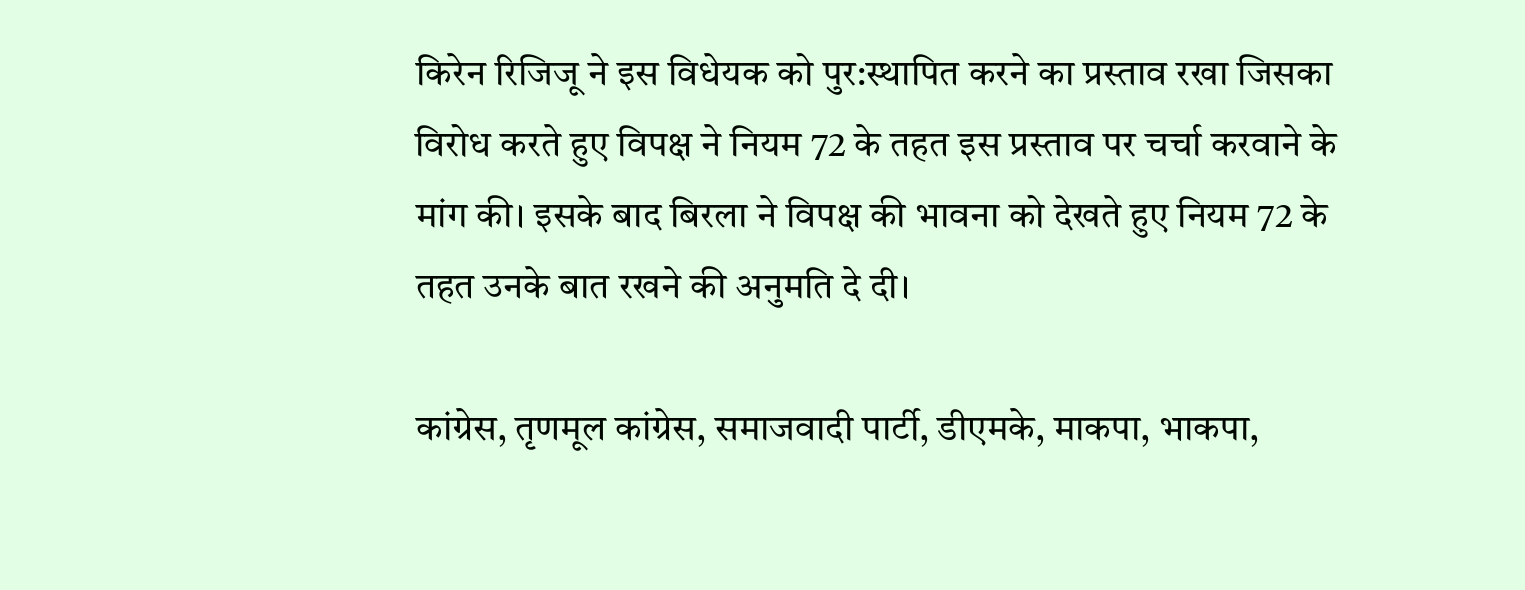किरेन रिजिजू ने इस विधेयक को पुर:स्थापित करने का प्रस्ताव रखा जिसका विरोध करते हुए विपक्ष ने नियम 72 के तहत इस प्रस्ताव पर चर्चा करवाने के मांग की। इसके बाद बिरला ने विपक्ष की भावना को देखते हुए नियम 72 के तहत उनके बात रखने की अनुमति दे दी।

कांग्रेस, तृणमूल कांग्रेस, समाजवादी पार्टी, डीएमके, माकपा, भाकपा,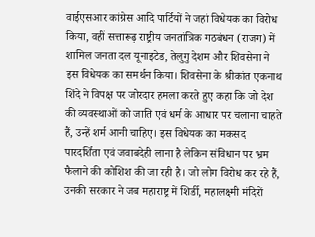वाईएसआर कांग्रेस आदि पार्टियों ने जहां विधेयक का विरोध किया, वहीं सत्तारूढ़ राष्ट्रीय जनतांत्रिक गठबंधन (राजग) में शामिल जनता दल यूनाइटेड, तेलुगु देशम और शिवसेना ने इस विधेयक का समर्थन किया। शिवसेना के श्रीकांत एकनाथ शिंदे ने विपक्ष पर जोरदार हमला करते हुए कहा कि जो देश की व्यवस्थाओं को जाति एवं धर्म के आधार पर चलाना चाहते हैं, उन्हें शर्म आनी चाहिए। इस विधेयक का मकसद पारदर्शिता एवं जवाबदेही लाना है लेकिन संविधान पर भ्रम फैलाने की कोशिश की जा रही है। जो लोग विरोध कर रहे हैं, उनकी सरकार ने जब महाराष्ट्र में शिर्डी, महालक्ष्मी मंदिरों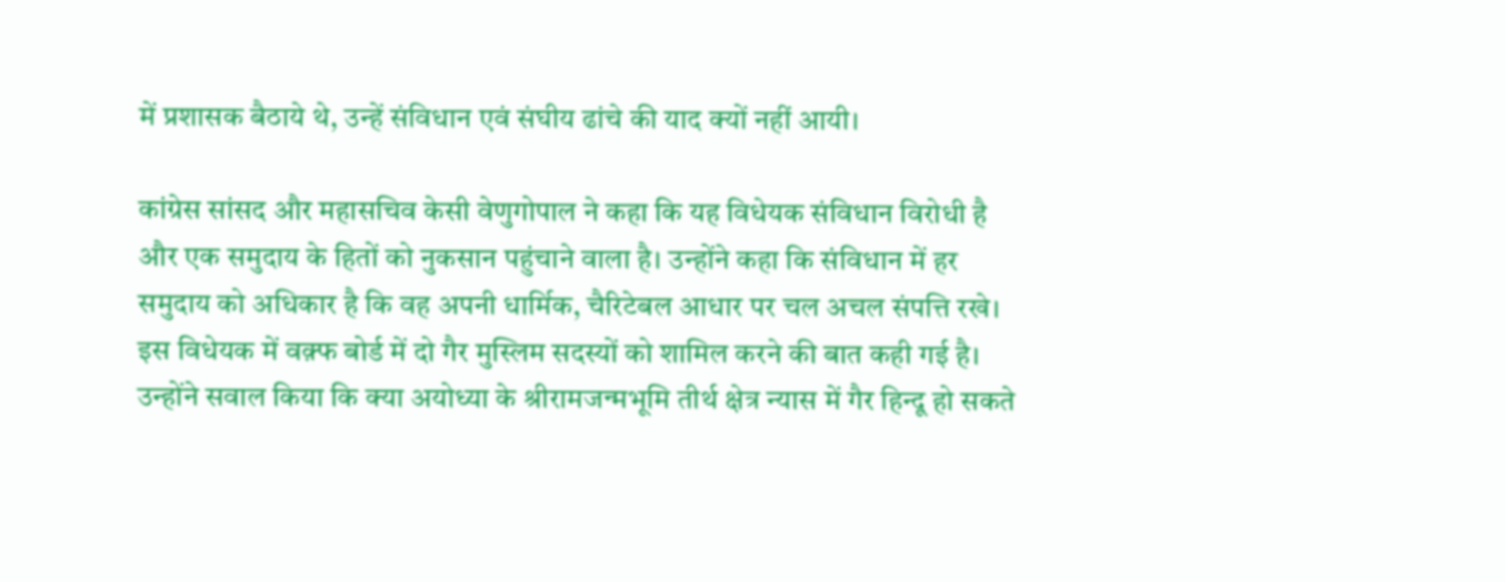में प्रशासक बैठाये थे, उन्हें संविधान एवं संघीय ढांचे की याद क्यों नहीं आयी।

कांग्रेस सांसद और महासचिव केसी वेणुगोपाल ने कहा कि यह विधेयक संविधान विरोधी है और एक समुदाय के हितों को नुकसान पहुंचाने वाला है। उन्होंने कहा कि संविधान में हर समुदाय को अधिकार है कि वह अपनी धार्मिक, चैरिटेबल आधार पर चल अचल संपत्ति रखे। इस विधेयक में वक़्फ बोर्ड में दो गैर मुस्लिम सदस्यों को शामिल करने की बात कही गई है। उन्होंने सवाल किया कि क्या अयोध्या के श्रीरामजन्मभूमि तीर्थ क्षेत्र न्यास में गैर हिन्दू हो सकते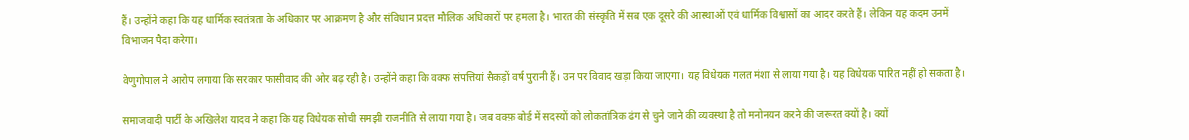हैं। उन्होंने कहा कि यह धार्मिक स्वतंत्रता के अधिकार पर आक्रमण है और संविधान प्रदत्त मौलिक अधिकारों पर हमला है। भारत की संस्कृति में सब एक दूसरे की आस्थाओं एवं धार्मिक विश्वासों का आदर करते हैं। लेकिन यह कदम उनमें विभाजन पैदा करेगा।

वेणुगोपाल ने आरोप लगाया कि सरकार फासीवाद की ओर बढ़ रही है। उन्होंने कहा कि वक्फ संपत्तियां सैकड़ों वर्ष पुरानी हैं। उन पर विवाद खड़ा किया जाएगा। यह विधेयक गलत मंशा से लाया गया है। यह विधेयक पारित नहीं हो सकता है।

समाजवादी पार्टी के अखिलेश यादव ने कहा कि यह विधेयक सोची समझी राजनीति से लाया गया है। जब वक्फ़ बोर्ड में सदस्यों को लोकतांत्रिक ढंग से चुने जाने की व्यवस्था है तो मनोनयन करने की जरूरत क्यों है। क्यों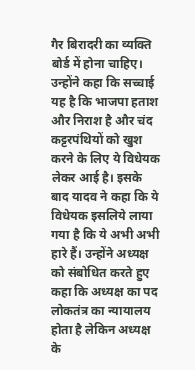गैर बिरादरी का व्यक्ति बोर्ड में होना चाहिए। उन्होंने कहा कि सच्चाई यह है कि भाजपा हताश और निराश है और चंद कट्टरपंथियों को खुश करने के लिए ये विधेयक लेकर आई है। इसके बाद यादव ने कहा कि ये विधेयक इसलिये लाया गया है कि ये अभी अभी हारे हैं। उन्होंने अध्यक्ष को संबोधित करते हुए कहा कि अध्यक्ष का पद लोकतंत्र का न्यायालय होता है लेकिन अध्यक्ष के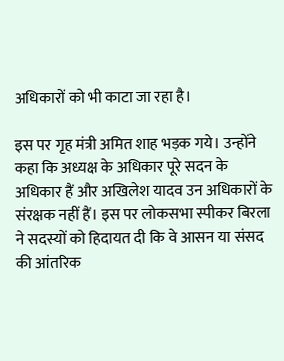अधिकारों को भी काटा जा रहा है।

इस पर गृह मंत्री अमित शाह भड़क गये। उन्होंने कहा कि अध्यक्ष के अधिकार पूरे सदन के अधिकार हैं और अखिलेश यादव उन अधिकारों के संरक्षक नहीं हैं। इस पर लोकसभा स्पीकर बिरला ने सदस्यों को हिदायत दी कि वे आसन या संसद की आंतरिक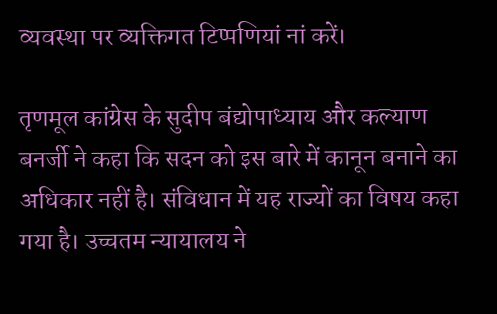व्यवस्था पर व्यक्तिगत टिप्पणियां नां करें।

तृणमूल कांग्रेस के सुदीप बंद्योपाध्याय और कल्याण बनर्जी ने कहा कि सदन को इस बारे में कानून बनाने का अधिकार नहीं है। संविधान में यह राज्यों का विषय कहा गया है। उच्चतम न्यायालय ने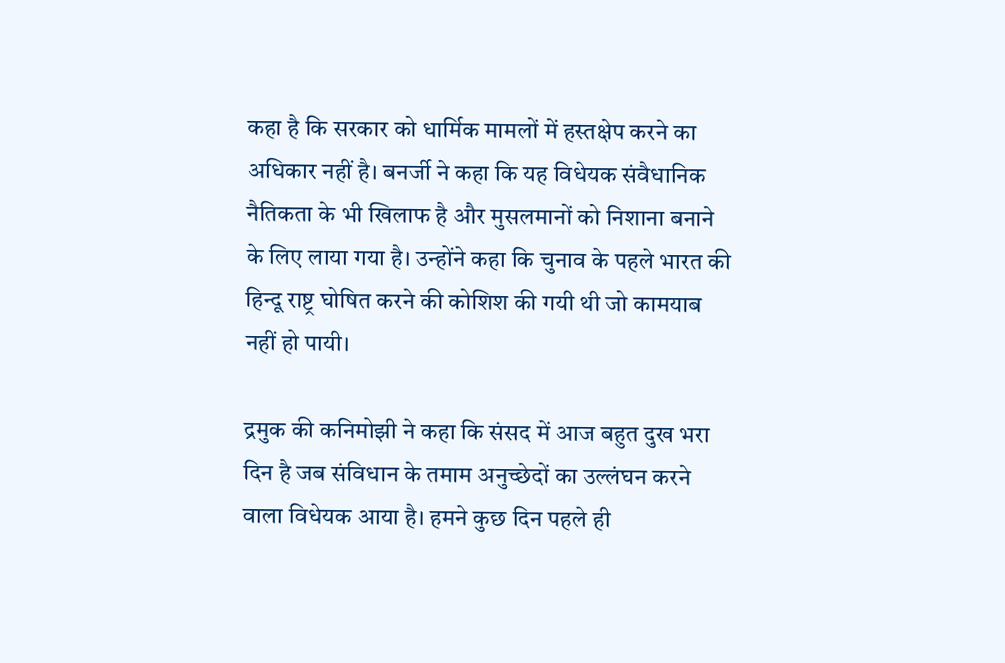कहा है कि सरकार को धार्मिक मामलों में हस्तक्षेप करने का अधिकार नहीं है। बनर्जी ने कहा कि यह विधेयक संवैधानिक नैतिकता के भी खिलाफ है और मुसलमानों को निशाना बनाने के लिए लाया गया है। उन्होंने कहा कि चुनाव के पहले भारत की हिन्दू राष्ट्र घोषित करने की कोशिश की गयी थी जो कामयाब नहीं हो पायी।

द्रमुक की कनिमोझी ने कहा कि संसद में आज बहुत दुख भरा दिन है जब संविधान के तमाम अनुच्छेदों का उल्लंघन करने वाला विधेयक आया है। हमने कुछ दिन पहले ही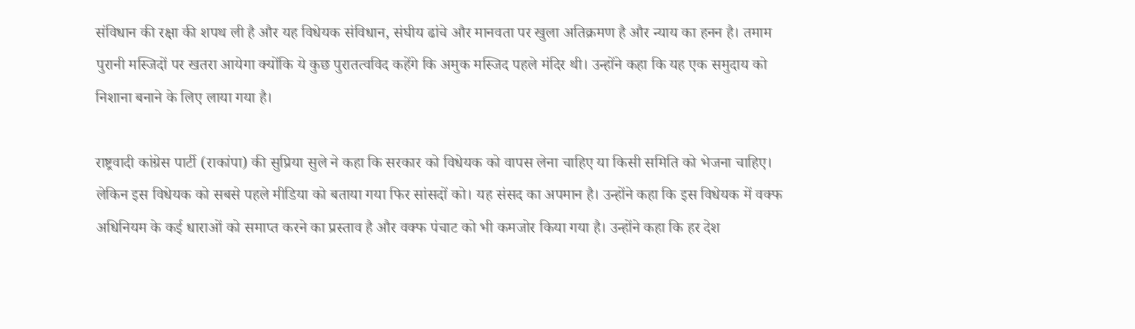संविधान की रक्षा की शपथ ली है और यह विधेयक संविधान, संघीय ढांचे और मानवता पर खुला अतिक्रमण है और न्याय का हनन है। तमाम पुरानी मस्जिदों पर खतरा आयेगा क्योंकि ये कुछ पुरातत्वविद कहेंगे कि अमुक मस्जिद पहले मंदिर थी। उन्होंने कहा कि यह एक समुदाय को निशाना बनाने के लिए लाया गया है।

राष्ट्रवादी कांग्रेस पार्टी (राकांपा) की सुप्रिया सुले ने कहा कि सरकार को विधेयक को वापस लेना चाहिए या किसी समिति को भेजना चाहिए। लेकिन इस विधेयक को सबसे पहले मीडिया को बताया गया फिर सांसदों को। यह संसद का अपमान है। उन्होंने कहा कि इस विधेयक में वक्फ अधिनियम के कई धाराओं को समाप्त करने का प्रस्ताव है और वक्फ पंचाट को भी कमजोर किया गया है। उन्होंने कहा कि हर देश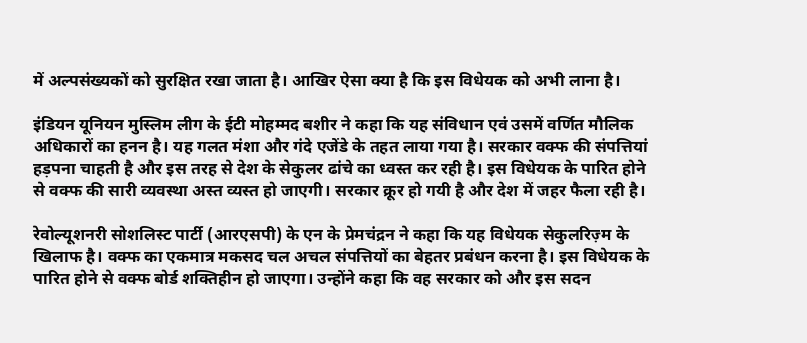में अल्पसंख्यकों को सुरक्षित रखा जाता है। आखिर ऐसा क्या है कि इस विधेयक को अभी लाना है।

इंडियन यूनियन मुस्लिम लीग के ईटी मोहम्मद बशीर ने कहा कि यह संविधान एवं उसमें वर्णित मौलिक अधिकारों का हनन है। यह गलत मंशा और गंदे एजेंडे के तहत लाया गया है। सरकार वक्फ की संपत्तियां हड़पना चाहती है और इस तरह से देश के सेकुलर ढांचे का ध्वस्त कर रही है। इस विधेयक के पारित होने से वक्फ की सारी व्यवस्था अस्त व्यस्त हो जाएगी। सरकार क्रूर हो गयी है और देश में जहर फैला रही है।

रेवोल्यूशनरी सोशलिस्ट पार्टी (आरएसपी) के एन के प्रेमचंद्रन ने कहा कि यह विधेयक सेकुलरिज़्म के खिलाफ है। वक्फ का एकमात्र मकसद चल अचल संपत्तियों का बेहतर प्रबंधन करना है। इस विधेयक के पारित होने से वक्फ बोर्ड शक्तिहीन हो जाएगा। उन्होंने कहा कि वह सरकार को और इस सदन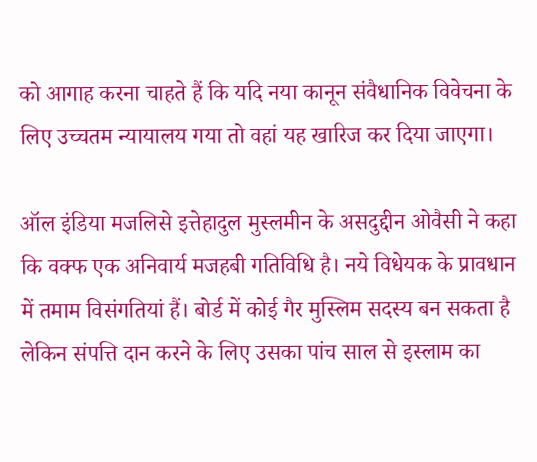को आगाह करना चाहते हैं कि यदि नया कानून संवैधानिक विवेचना के लिए उच्चतम न्यायालय गया तो वहां यह खारिज कर दिया जाएगा।

ऑल इंडिया मजलिसे इत्तेहादुल मुस्लमीन के असदुद्दीन ओवैसी ने कहा कि वक्फ एक अनिवार्य मजहबी गतिविधि है। नये विधेयक के प्रावधान में तमाम विसंगतियां हैं। बोर्ड में कोई गैर मुस्लिम सदस्य बन सकता है लेकिन संपत्ति दान करने के लिए उसका पांच साल से इस्लाम का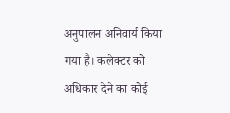अनुपालन अनिवार्य किया गया है। कलेक्टर को अधिकार देने का कोई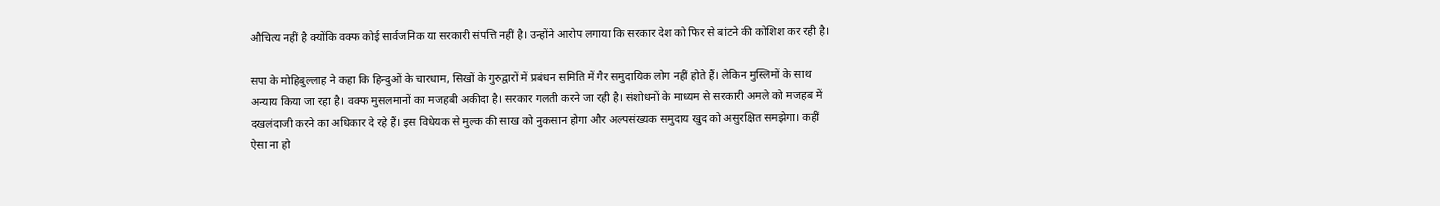औचित्य नहीं है क्योंकि वक्फ कोई सार्वजनिक या सरकारी संपत्ति नहीं है। उन्होंने आरोप लगाया कि सरकार देश को फिर से बांटने की कोशिश कर रही है।

सपा के मोहिबुल्लाह ने कहा कि हिन्दुओं के चारधाम, सिखों के गुरुद्वारों में प्रबंधन समिति में गैर समुदायिक लोग नहीं होते हैं। लेकिन मुस्लिमों के साथ अन्याय किया जा रहा है। वक्फ मुसलमानों का मजहबी अकीदा है। सरकार गलती करने जा रही है। संशोधनों के माध्यम से सरकारी अमले को मजहब में दखलंदाजी करने का अधिकार दे रहे हैं। इस विधेयक से मुल्क की साख को नुकसान होगा और अल्पसंख्यक समुदाय खुद को असुरक्षित समझेगा। कहीं ऐसा ना हो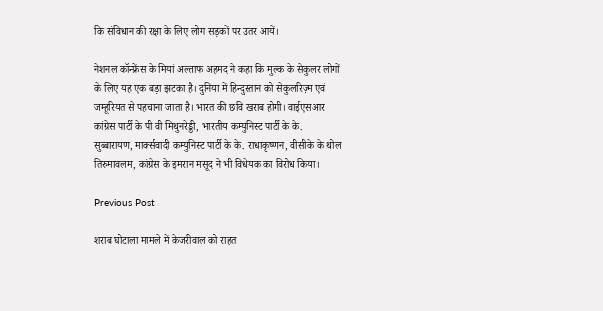कि संविधान की रक्षा के लिए लोग सड़कों पर उतर आयें।

नेशनल कॉन्फ्रेंस के मियां अल्ताफ अहमद ने कहा कि मुल्क के सेकुलर लोगों के लिए यह एक बड़ा झटका है। दुनिया में हिन्दुस्तान को सेकुलरिज़्म एवं जम्हूरियत से पहचाना जाता है। भारत की छवि खराब होगी। वाईएसआर कांग्रेस पार्टी के पी वी मिथुनरेड्डी, भारतीय कम्युनिस्ट पार्टी के के. सुब्बारायण, मार्क्सवादी कम्युनिस्ट पार्टी के के. राधाकृष्णन, वीसीके के थोल तिरुमावलम, कांग्रेस के इमरान मसूद ने भी विधेयक का विरोध किया।

Previous Post

शराब घोटाला मामले में केजरीवाल को राहत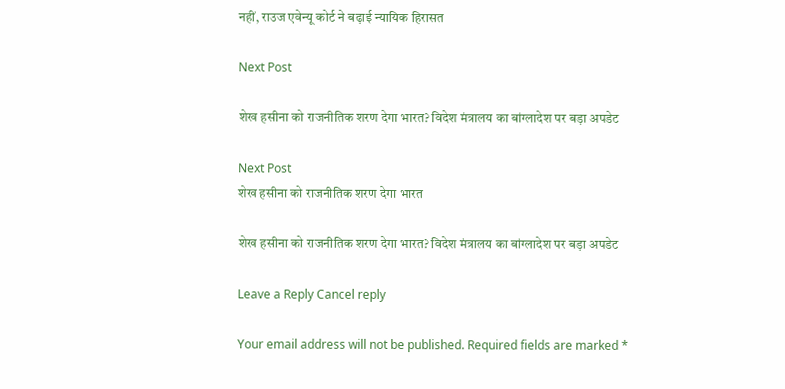नहीं, राउज एवेन्यू कोर्ट ने बढ़ाई न्यायिक हिरासत

Next Post

शेख हसीना को राजनीतिक शरण देगा भारत? विदेश मंत्रालय का बांग्लादेश पर बड़ा अपडेट

Next Post
शेख हसीना को राजनीतिक शरण देगा भारत

शेख हसीना को राजनीतिक शरण देगा भारत? विदेश मंत्रालय का बांग्लादेश पर बड़ा अपडेट

Leave a Reply Cancel reply

Your email address will not be published. Required fields are marked *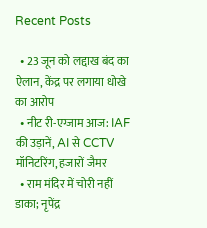Recent Posts

  • 23 जून को लद्दाख बंद का ऐलान, केंद्र पर लगाया धोखे का आरोप
  • नीट री-एग्जाम आज: IAF की उड़ानें, AI से CCTV मॉनिटरिंग, हजारों जैमर
  • राम मंदिर में चोरी नहीं डाका; नृपेंद्र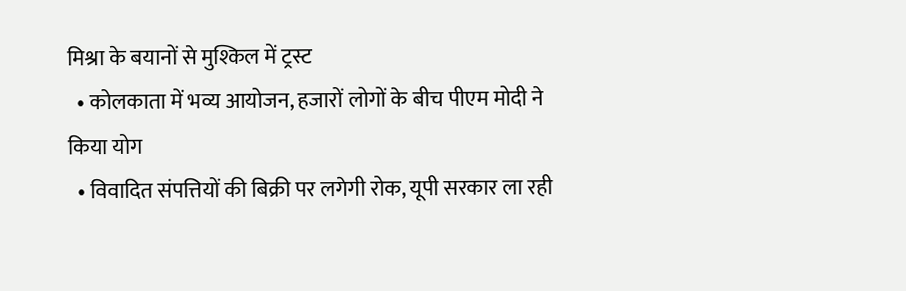मिश्रा के बयानों से मुश्किल में ट्रस्ट
  • कोलकाता में भव्य आयोजन, हजारों लोगों के बीच पीएम मोदी ने किया योग
  • विवादित संपत्तियों की बिक्री पर लगेगी रोक, यूपी सरकार ला रही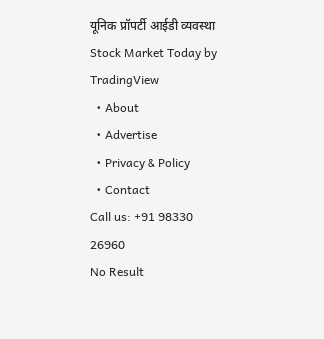यूनिक प्रॉपर्टी आईडी व्यवस्था
Stock Market Today by TradingView
  • About
  • Advertise
  • Privacy & Policy
  • Contact
Call us: +91 98330 26960
No Result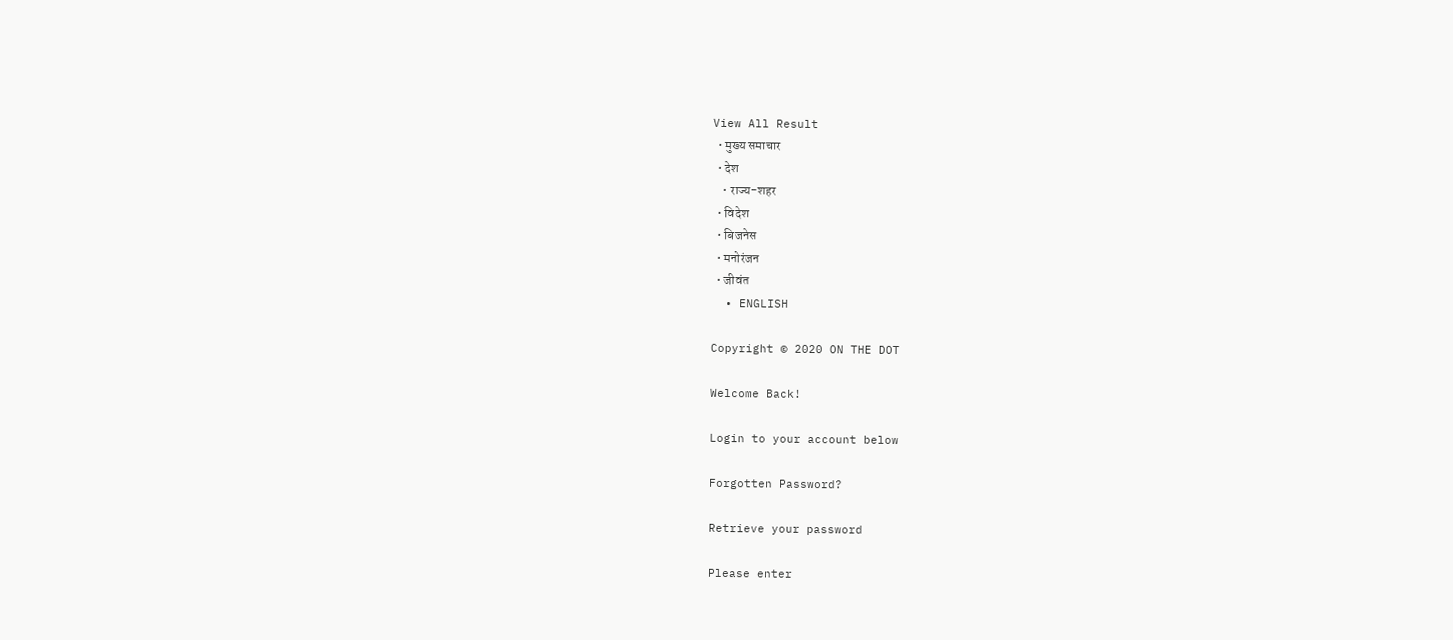View All Result
  • मुख्य समाचार
  • देश
    • राज्य-शहर
  • विदेश
  • बिजनेस
  • मनोरंजन
  • जीवंत
  • ENGLISH

Copyright © 2020 ON THE DOT

Welcome Back!

Login to your account below

Forgotten Password?

Retrieve your password

Please enter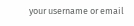your username or email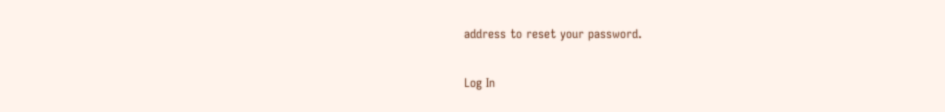address to reset your password.

Log In